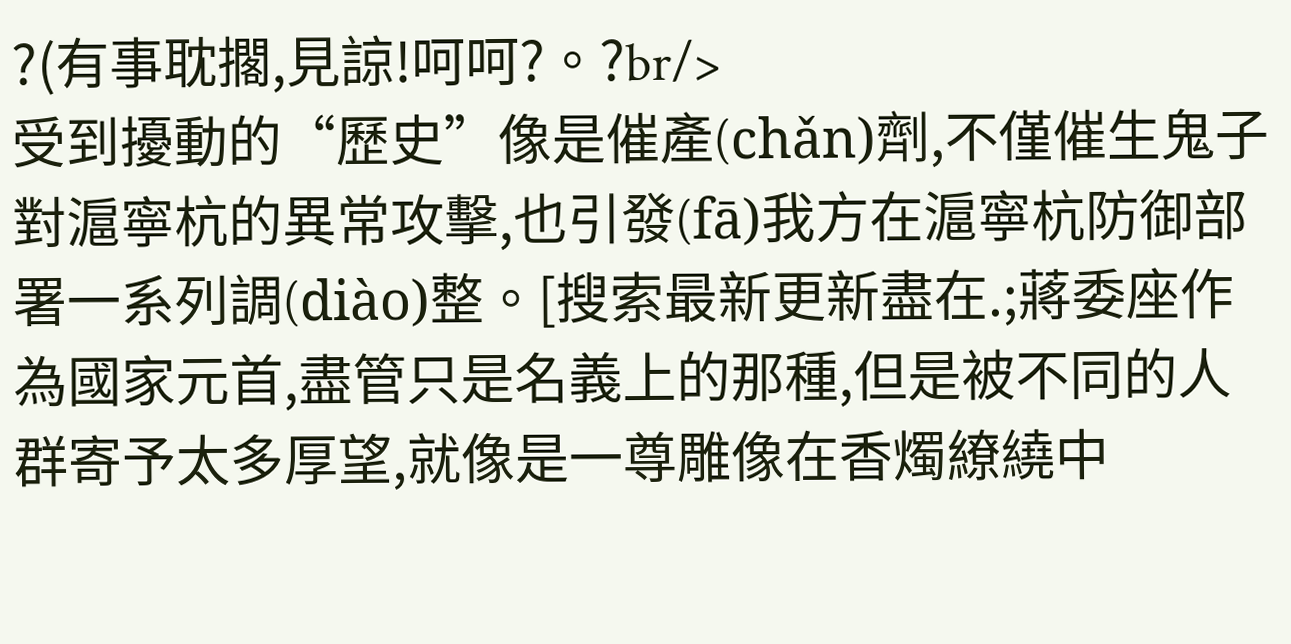?(有事耽擱,見諒!呵呵?。?br/>
受到擾動的“歷史”像是催產(chǎn)劑,不僅催生鬼子對滬寧杭的異常攻擊,也引發(fā)我方在滬寧杭防御部署一系列調(diào)整。[搜索最新更新盡在.;蔣委座作為國家元首,盡管只是名義上的那種,但是被不同的人群寄予太多厚望,就像是一尊雕像在香燭繚繞中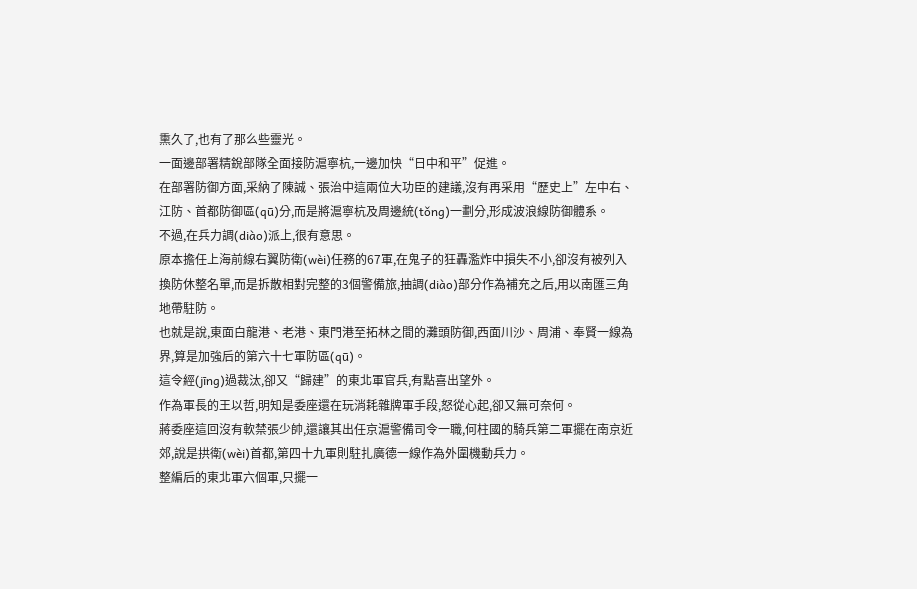熏久了,也有了那么些靈光。
一面邊部署精銳部隊全面接防滬寧杭,一邊加快“日中和平”促進。
在部署防御方面,采納了陳誠、張治中這兩位大功臣的建議,沒有再采用“歷史上”左中右、江防、首都防御區(qū)分,而是將滬寧杭及周邊統(tǒng)一劃分,形成波浪線防御體系。
不過,在兵力調(diào)派上,很有意思。
原本擔任上海前線右翼防衛(wèi)任務的67軍,在鬼子的狂轟濫炸中損失不小,卻沒有被列入換防休整名單,而是拆散相對完整的3個警備旅,抽調(diào)部分作為補充之后,用以南匯三角地帶駐防。
也就是說,東面白龍港、老港、東門港至拓林之間的灘頭防御,西面川沙、周浦、奉賢一線為界,算是加強后的第六十七軍防區(qū)。
這令經(jīng)過裁汰,卻又“歸建”的東北軍官兵,有點喜出望外。
作為軍長的王以哲,明知是委座還在玩消耗雜牌軍手段,怒從心起,卻又無可奈何。
蔣委座這回沒有軟禁張少帥,還讓其出任京滬警備司令一職,何柱國的騎兵第二軍擺在南京近郊,說是拱衛(wèi)首都,第四十九軍則駐扎廣德一線作為外圍機動兵力。
整編后的東北軍六個軍,只擺一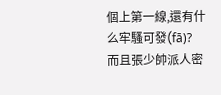個上第一線,還有什么牢騷可發(fā)?
而且張少帥派人密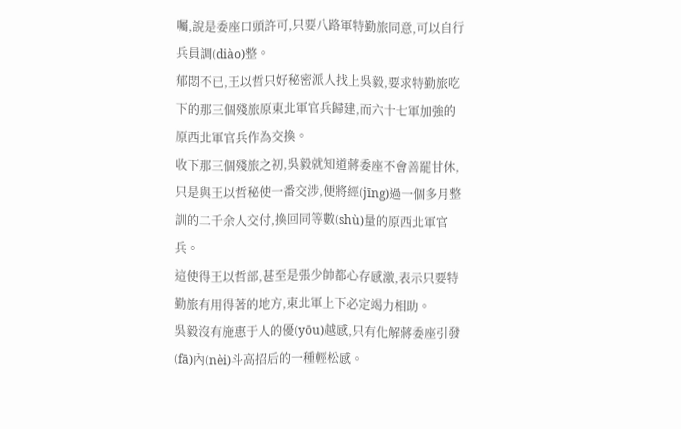囑,說是委座口頭許可,只要八路軍特勤旅同意,可以自行兵員調(diào)整。
郁悶不已,王以哲只好秘密派人找上吳毅,要求特勤旅吃下的那三個殘旅原東北軍官兵歸建,而六十七軍加強的原西北軍官兵作為交換。
收下那三個殘旅之初,吳毅就知道蔣委座不會善罷甘休,只是與王以哲秘使一番交涉,便將經(jīng)過一個多月整訓的二千余人交付,換回同等數(shù)量的原西北軍官兵。
這使得王以哲部,甚至是張少帥都心存感激,表示只要特勤旅有用得著的地方,東北軍上下必定竭力相助。
吳毅沒有施惠于人的優(yōu)越感,只有化解蔣委座引發(fā)內(nèi)斗高招后的一種輕松感。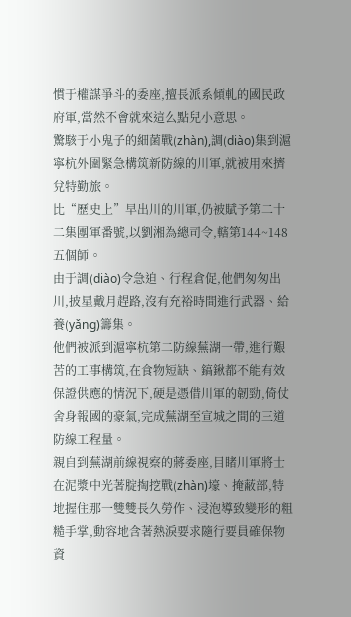慣于權謀爭斗的委座,擅長派系傾軋的國民政府軍,當然不會就來這么點兒小意思。
驚駭于小鬼子的細菌戰(zhàn),調(diào)集到滬寧杭外圍緊急構筑新防線的川軍,就被用來擠兌特勤旅。
比“歷史上”早出川的川軍,仍被賦予第二十二集團軍番號,以劉湘為總司令,轄第144~148五個師。
由于調(diào)令急迫、行程倉促,他們匆匆出川,披星戴月趕路,沒有充裕時間進行武器、給養(yǎng)籌集。
他們被派到滬寧杭第二防線蕪湖一帶,進行艱苦的工事構筑,在食物短缺、鎬鍬都不能有效保證供應的情況下,硬是憑借川軍的韌勁,倚仗舍身報國的豪氣,完成蕪湖至宣城之間的三道防線工程量。
親自到蕪湖前線視察的蔣委座,目睹川軍將士在泥漿中光著腚掏挖戰(zhàn)壕、掩蔽部,特地握住那一雙雙長久勞作、浸泡導致變形的粗糙手掌,動容地含著熱淚要求隨行要員確保物資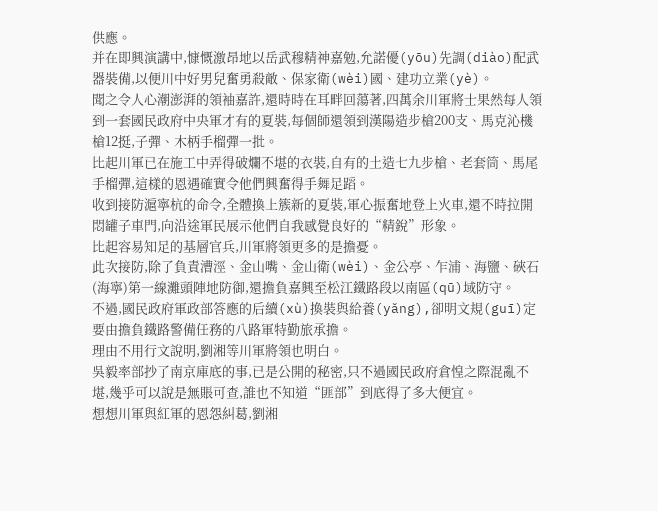供應。
并在即興演講中,慷慨激昂地以岳武穆精神嘉勉,允諾優(yōu)先調(diào)配武器裝備,以便川中好男兒奮勇殺敵、保家衛(wèi)國、建功立業(yè)。
聞之令人心潮澎湃的領袖嘉許,還時時在耳畔回蕩著,四萬余川軍將士果然每人領到一套國民政府中央軍才有的夏裝,每個師還領到漢陽造步槍200支、馬克沁機槍12挺,子彈、木柄手榴彈一批。
比起川軍已在施工中弄得破爛不堪的衣裝,自有的土造七九步槍、老套筒、馬尾手榴彈,這樣的恩遇確實令他們興奮得手舞足蹈。
收到接防滬寧杭的命令,全體換上簇新的夏裝,軍心振奮地登上火車,還不時拉開悶罐子車門,向沿途軍民展示他們自我感覺良好的“精銳”形象。
比起容易知足的基層官兵,川軍將領更多的是擔憂。
此次接防,除了負責漕涇、金山嘴、金山衛(wèi)、金公亭、乍浦、海鹽、硤石(海寧)第一線灘頭陣地防御,還擔負嘉興至松江鐵路段以南區(qū)域防守。
不過,國民政府軍政部答應的后續(xù)換裝與給養(yǎng),卻明文規(guī)定要由擔負鐵路警備任務的八路軍特勤旅承擔。
理由不用行文說明,劉湘等川軍將領也明白。
吳毅率部抄了南京庫底的事,已是公開的秘密,只不過國民政府倉惶之際混亂不堪,幾乎可以說是無賬可查,誰也不知道“匪部”到底得了多大便宜。
想想川軍與紅軍的恩怨糾葛,劉湘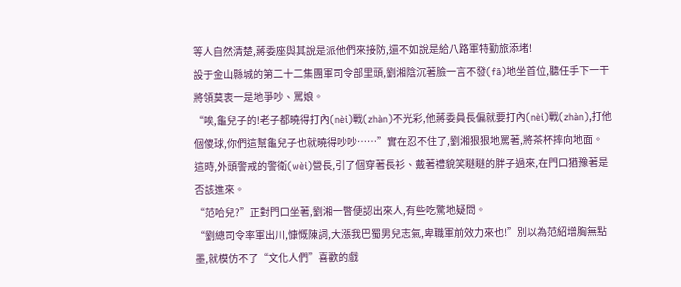等人自然清楚,蔣委座與其說是派他們來接防,還不如說是給八路軍特勤旅添堵!
設于金山縣城的第二十二集團軍司令部里頭,劉湘陰沉著臉一言不發(fā)地坐首位,聽任手下一干將領莫衷一是地爭吵、罵娘。
“唉,龜兒子的!老子都曉得打內(nèi)戰(zhàn)不光彩,他蔣委員長偏就要打內(nèi)戰(zhàn),打他個傻球,你們這幫龜兒子也就曉得吵吵……”實在忍不住了,劉湘狠狠地罵著,將茶杯摔向地面。
這時,外頭警戒的警衛(wèi)營長,引了個穿著長衫、戴著禮貌笑瞇瞇的胖子過來,在門口猶豫著是否該進來。
“范哈兒?”正對門口坐著,劉湘一瞥便認出來人,有些吃驚地疑問。
“劉總司令率軍出川,慷慨陳詞,大漲我巴蜀男兒志氣,卑職軍前效力來也!”別以為范紹增胸無點墨,就模仿不了“文化人們”喜歡的戲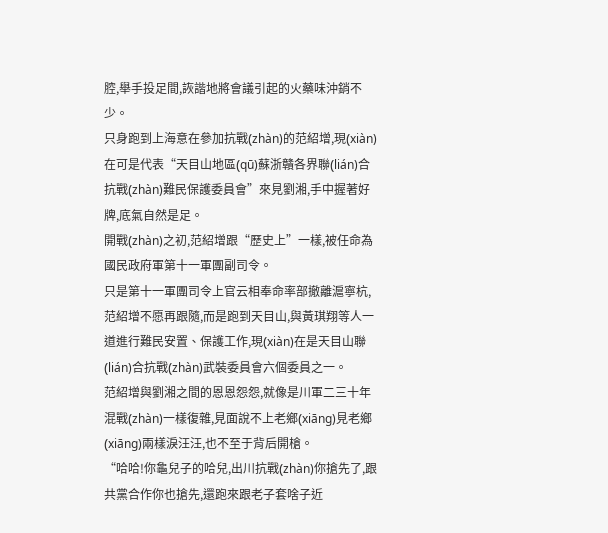腔,舉手投足間,詼諧地將會議引起的火藥味沖銷不少。
只身跑到上海意在參加抗戰(zhàn)的范紹增,現(xiàn)在可是代表“天目山地區(qū)蘇浙贛各界聯(lián)合抗戰(zhàn)難民保護委員會”來見劉湘,手中握著好牌,底氣自然是足。
開戰(zhàn)之初,范紹增跟“歷史上”一樣,被任命為國民政府軍第十一軍團副司令。
只是第十一軍團司令上官云相奉命率部撤離滬寧杭,范紹增不愿再跟隨,而是跑到天目山,與黃琪翔等人一道進行難民安置、保護工作,現(xiàn)在是天目山聯(lián)合抗戰(zhàn)武裝委員會六個委員之一。
范紹增與劉湘之間的恩恩怨怨,就像是川軍二三十年混戰(zhàn)一樣復雜,見面說不上老鄉(xiāng)見老鄉(xiāng)兩樣淚汪汪,也不至于背后開槍。
“哈哈!你龜兒子的哈兒,出川抗戰(zhàn)你搶先了,跟共黨合作你也搶先,還跑來跟老子套啥子近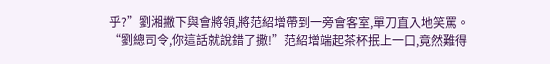乎?”劉湘撇下與會將領,將范紹增帶到一旁會客室,單刀直入地笑罵。
“劉總司令,你這話就說錯了撒!”范紹增端起茶杯抿上一口,竟然難得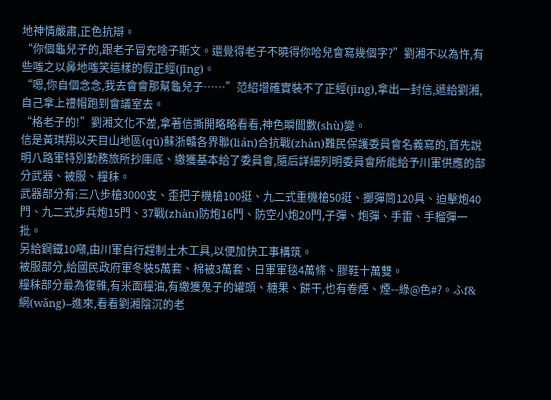地神情嚴肅,正色抗辯。
“你個龜兒子的,跟老子冒充啥子斯文。還覺得老子不曉得你哈兒會寫幾個字?”劉湘不以為忤,有些嗤之以鼻地嗤笑這樣的假正經(jīng)。
“嗯,你自個念念,我去會會那幫龜兒子……”范紹增確實裝不了正經(jīng),拿出一封信,遞給劉湘,自己拿上禮帽跑到會議室去。
“格老子的!”劉湘文化不差,拿著信撕開略略看看,神色瞬間數(shù)變。
信是黃琪翔以天目山地區(qū)蘇浙贛各界聯(lián)合抗戰(zhàn)難民保護委員會名義寫的,首先說明八路軍特別勤務旅所抄庫底、繳獲基本給了委員會,隨后詳細列明委員會所能給予川軍供應的部分武器、被服、糧秣。
武器部分有:三八步槍3000支、歪把子機槍100挺、九二式重機槍50挺、擲彈筒120具、迫擊炮40門、九二式步兵炮15門、37戰(zhàn)防炮16門、防空小炮20門,子彈、炮彈、手雷、手榴彈一批。
另給鋼鐵10噸,由川軍自行趕制土木工具,以便加快工事構筑。
被服部分,給國民政府軍冬裝5萬套、棉被3萬套、日軍軍毯4萬條、膠鞋十萬雙。
糧秣部分最為復雜,有米面糧油,有繳獲鬼子的罐頭、糖果、餅干,也有卷煙、煙--綠@色#?。ふf&網(wǎng)--進來,看看劉湘陰沉的老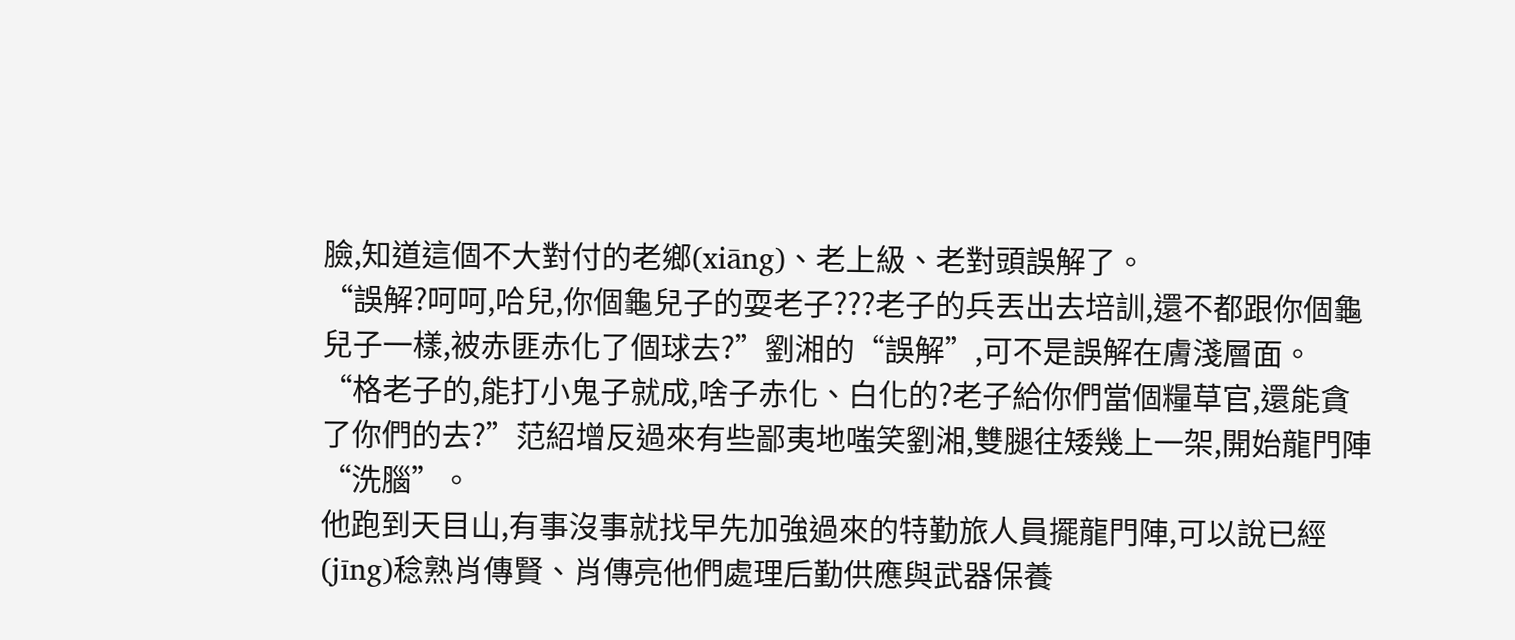臉,知道這個不大對付的老鄉(xiāng)、老上級、老對頭誤解了。
“誤解?呵呵,哈兒,你個龜兒子的耍老子???老子的兵丟出去培訓,還不都跟你個龜兒子一樣,被赤匪赤化了個球去?”劉湘的“誤解”,可不是誤解在膚淺層面。
“格老子的,能打小鬼子就成,啥子赤化、白化的?老子給你們當個糧草官,還能貪了你們的去?”范紹增反過來有些鄙夷地嗤笑劉湘,雙腿往矮幾上一架,開始龍門陣“洗腦”。
他跑到天目山,有事沒事就找早先加強過來的特勤旅人員擺龍門陣,可以說已經(jīng)稔熟肖傳賢、肖傳亮他們處理后勤供應與武器保養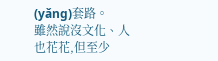(yǎng)套路。
雖然說沒文化、人也花花,但至少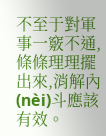不至于對軍事一竅不通,條條理理擺出來,消解內(nèi)斗應該有效。